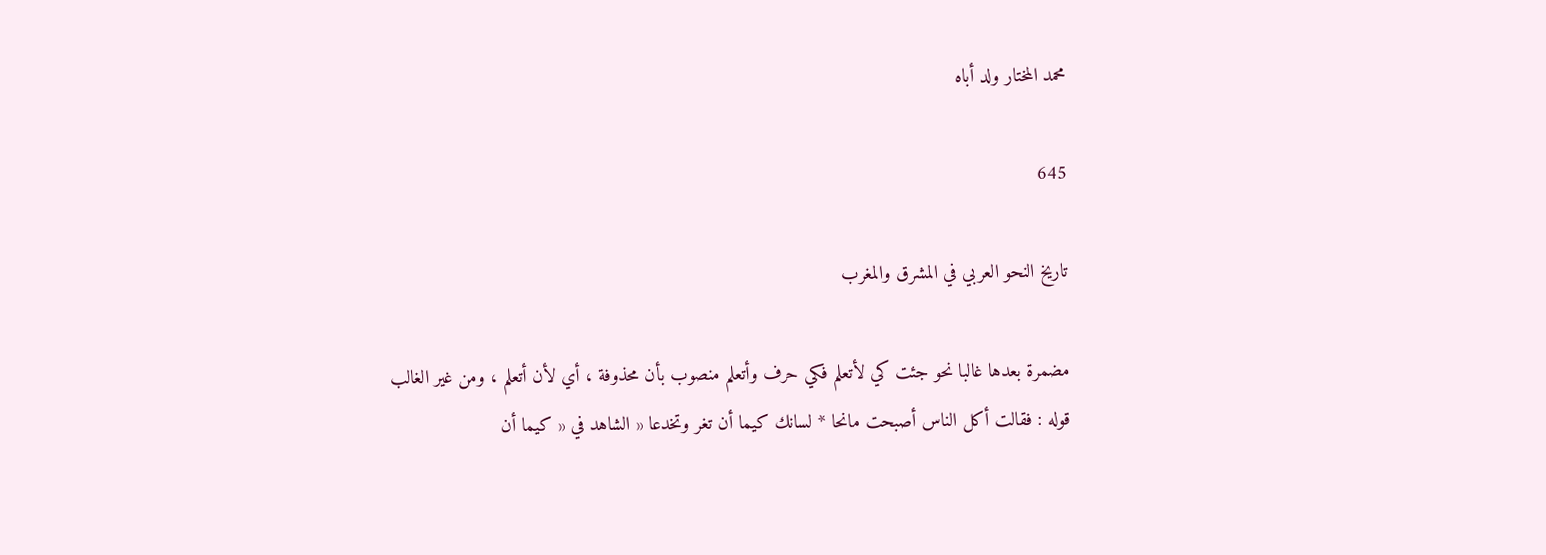محمد المختار ولد أباه

645

تاريخ النحو العربي في المشرق والمغرب

مضمرة بعدها غالبا نحو جئت كي لأتعلم فكي حرف وأتعلم منصوب بأن محذوفة ، أي لأن أتعلم ، ومن غير الغالب قوله : فقالت أكل الناس أصبحت مانحا * لسانك كيما أن تغر وتخدعا « الشاهد في « كيما أن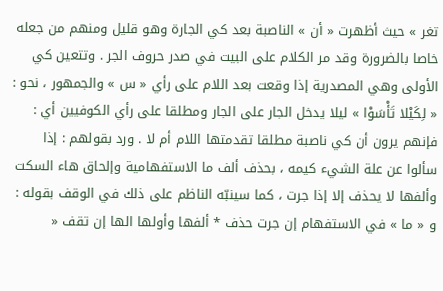تغر » حيث أظهرت « أن » الناصبة بعد كي الجارة وهو قليل ومنهم من جعله خاصا بالضرورة وقد مر الكلام على البيت في صدر حروف الجر . وتتعين كي الأولى وهي المصدرية إذا وقعت بعد اللام على رأي « س » والجمهور ، نحو : « لِكَيْلا تَأْسَوْا » ليلا يدخل الجار على الجار ومطلقا على رأي الكوفيين أي : فإنهم يرون أن كي ناصبة مطلقا تقدمتها اللام أم لا . ورد بقولهم : إذا سألوا عن علة الشيء كيمه ، بحذف ألف ما الاستفهامية وإلحاق هاء السكت وألفها لا يحذف إلا إذا جرت ، كما سينبّه الناظم على ذلك في الوقف بقوله : و « ما » في الاستفهام إن جرت حذف * ألفها وأولها الها إن تقف «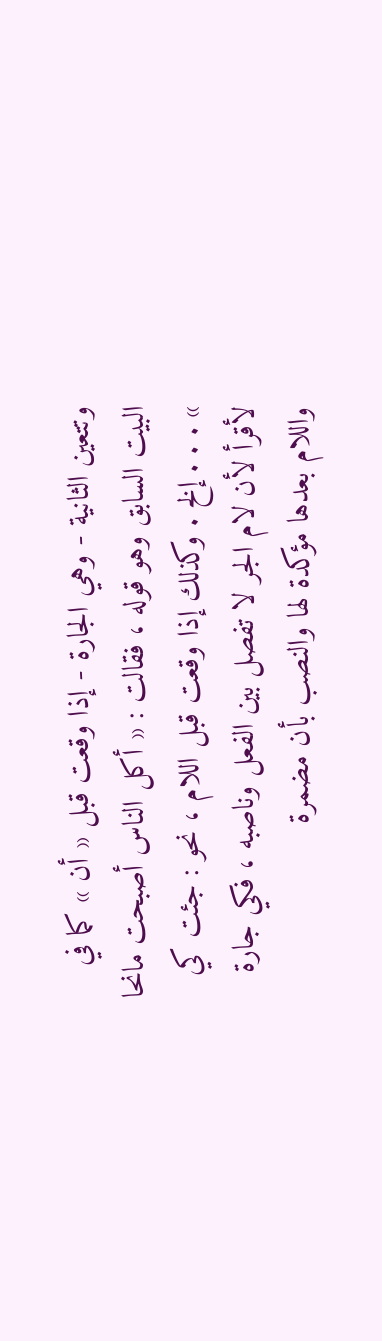وتتعين الثانية - وهي الجارة - إذا وقعت قبل « أن » كما في البيت السابق وهو قوله ، فقالت : « أكل الناس أصبحت مانحا » . . . إلخ . وكذلك إذا وقعت قبل اللام ، نحو : جئت كي لأقرأ لأن لام الجر لا تفصل بين الفعل وناصبه ، فكي جارة واللام بعدها مؤكدة لها والنصب بأن مضمرة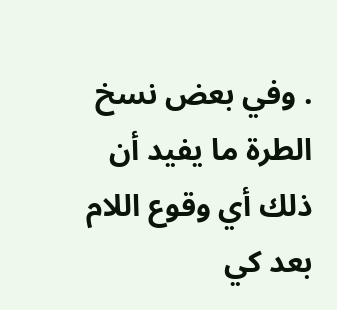. وفي بعض نسخ الطرة ما يفيد أن ذلك أي وقوع اللام بعد كي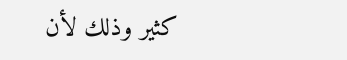كثير وذلك لأن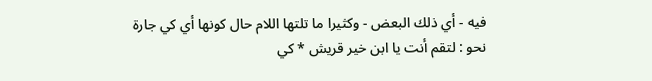فيه - أي ذلك البعض - وكثيرا ما تلتها اللام حال كونها أي كي جارة نحو : لتقم أنت يا ابن خير قريش * كي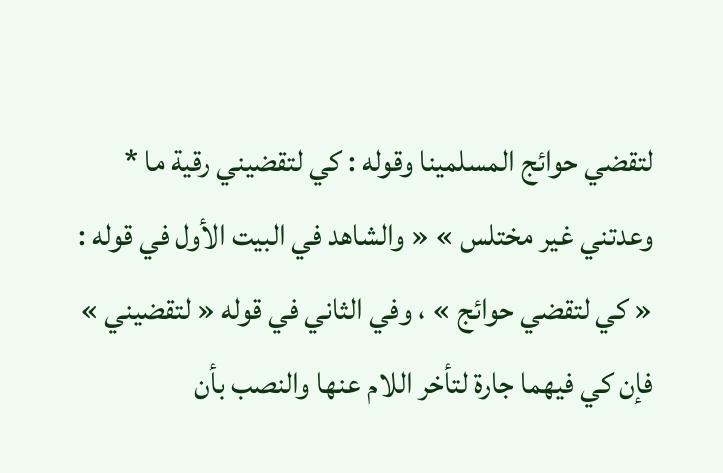لتقضي حوائج المسلمينا وقوله : كي لتقضيني رقية ما * وعدتني غير مختلس » « والشاهد في البيت الأول في قوله : « كي لتقضي حوائج » ، وفي الثاني في قوله « لتقضيني » فإن كي فيهما جارة لتأخر اللام عنها والنصب بأن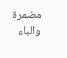مضمرة والباء